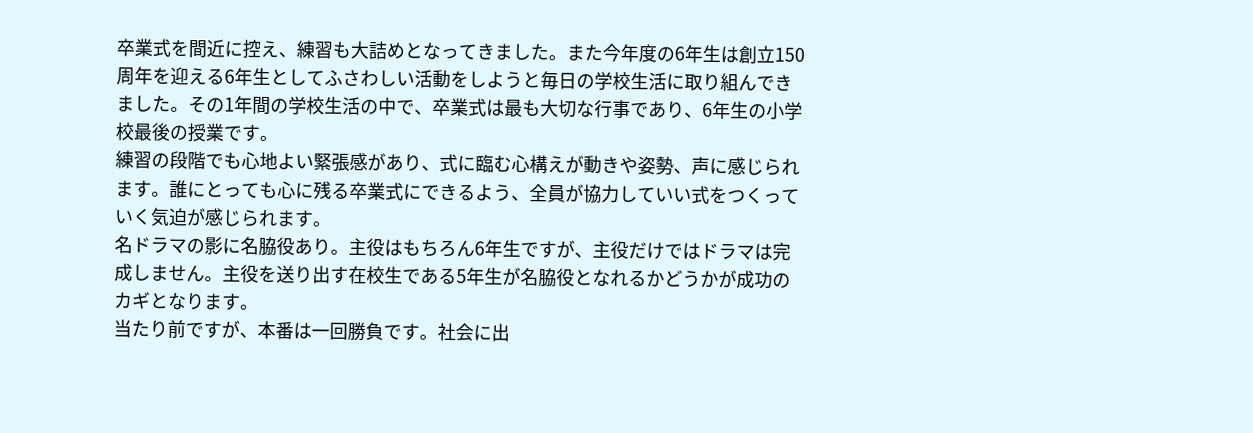卒業式を間近に控え、練習も大詰めとなってきました。また今年度の6年生は創立150周年を迎える6年生としてふさわしい活動をしようと毎日の学校生活に取り組んできました。その1年間の学校生活の中で、卒業式は最も大切な行事であり、6年生の小学校最後の授業です。
練習の段階でも心地よい緊張感があり、式に臨む心構えが動きや姿勢、声に感じられます。誰にとっても心に残る卒業式にできるよう、全員が協力していい式をつくっていく気迫が感じられます。
名ドラマの影に名脇役あり。主役はもちろん6年生ですが、主役だけではドラマは完成しません。主役を送り出す在校生である5年生が名脇役となれるかどうかが成功のカギとなります。
当たり前ですが、本番は一回勝負です。社会に出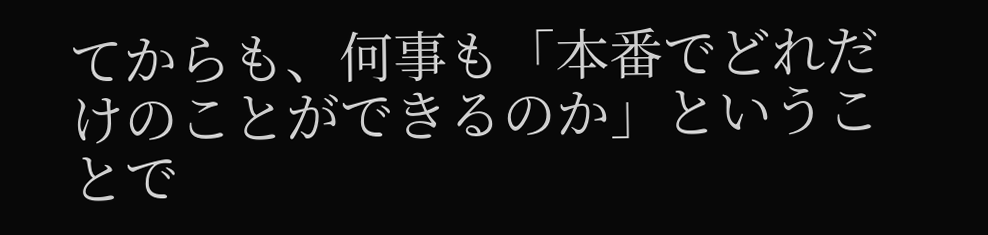てからも、何事も「本番でどれだけのことができるのか」ということで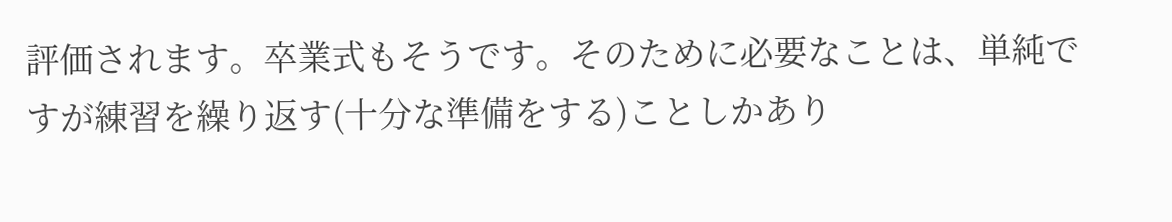評価されます。卒業式もそうです。そのために必要なことは、単純ですが練習を繰り返す(十分な準備をする)ことしかあり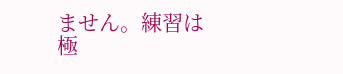ません。練習は極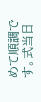めて順調です。式当日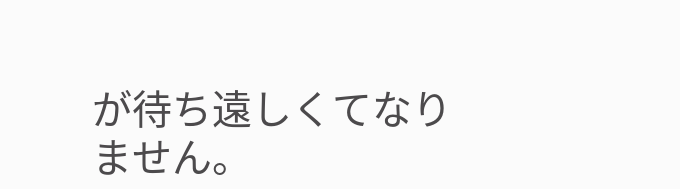が待ち遠しくてなりません。